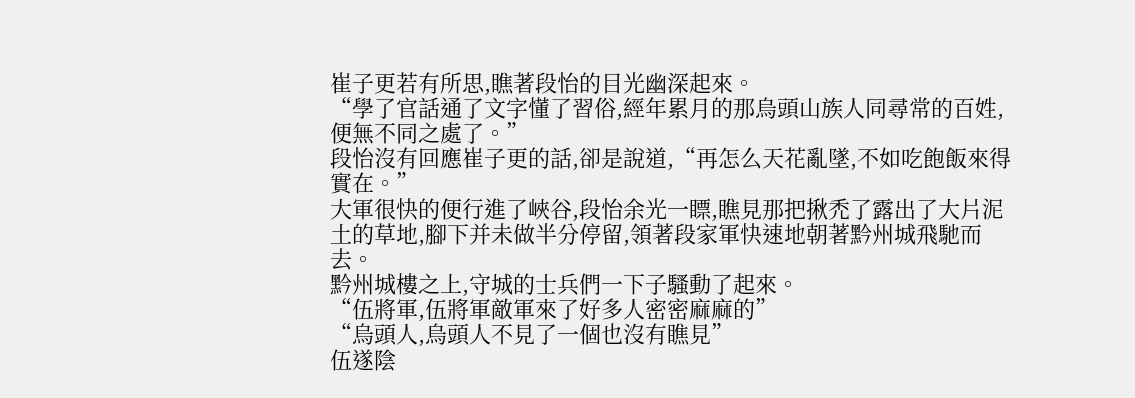崔子更若有所思,瞧著段怡的目光幽深起來。
“學了官話通了文字懂了習俗,經年累月的那烏頭山族人同尋常的百姓,便無不同之處了。”
段怡沒有回應崔子更的話,卻是說道,“再怎么天花亂墜,不如吃飽飯來得實在。”
大軍很快的便行進了峽谷,段怡余光一瞟,瞧見那把揪禿了露出了大片泥土的草地,腳下并未做半分停留,領著段家軍快速地朝著黔州城飛馳而去。
黔州城樓之上,守城的士兵們一下子騷動了起來。
“伍將軍,伍將軍敵軍來了好多人密密麻麻的”
“烏頭人,烏頭人不見了一個也沒有瞧見”
伍遂陰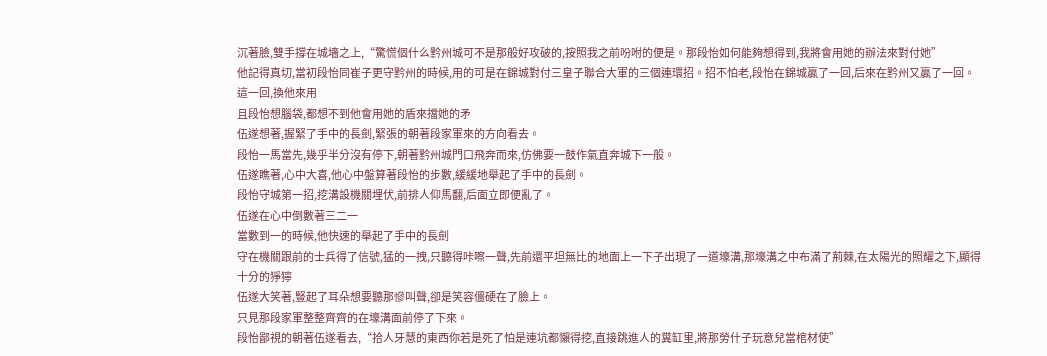沉著臉,雙手撐在城墻之上,“驚慌個什么黔州城可不是那般好攻破的,按照我之前吩咐的便是。那段怡如何能夠想得到,我將會用她的辦法來對付她”
他記得真切,當初段怡同崔子更守黔州的時候,用的可是在錦城對付三皇子聯合大軍的三個連環招。招不怕老,段怡在錦城贏了一回,后來在黔州又贏了一回。
這一回,換他來用
且段怡想腦袋,都想不到他會用她的盾來擋她的矛
伍遂想著,握緊了手中的長劍,緊張的朝著段家軍來的方向看去。
段怡一馬當先,幾乎半分沒有停下,朝著黔州城門口飛奔而來,仿佛要一鼓作氣直奔城下一般。
伍遂瞧著,心中大喜,他心中盤算著段怡的步數,緩緩地舉起了手中的長劍。
段怡守城第一招,挖溝設機關埋伏,前排人仰馬翻,后面立即便亂了。
伍遂在心中倒數著三二一
當數到一的時候,他快速的舉起了手中的長劍
守在機關跟前的士兵得了信號,猛的一拽,只聽得咔嚓一聲,先前還平坦無比的地面上一下子出現了一道壕溝,那壕溝之中布滿了荊棘,在太陽光的照耀之下,顯得十分的猙獰
伍遂大笑著,豎起了耳朵想要聽那慘叫聲,卻是笑容僵硬在了臉上。
只見那段家軍整整齊齊的在壕溝面前停了下來。
段怡鄙視的朝著伍遂看去,“拾人牙慧的東西你若是死了怕是連坑都懶得挖,直接跳進人的糞缸里,將那勞什子玩意兒當棺材使”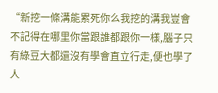“新挖一條溝能累死你么我挖的溝我豈會不記得在哪里你當跟誰都跟你一樣,腦子只有綠豆大都還沒有學會直立行走,便也學了人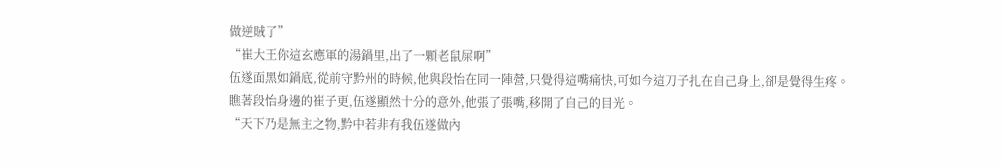做逆賊了”
“崔大王你這玄應軍的湯鍋里,出了一顆老鼠屎啊”
伍遂面黑如鍋底,從前守黔州的時候,他與段怡在同一陣營,只覺得這嘴痛快,可如今這刀子扎在自己身上,卻是覺得生疼。
瞧著段怡身邊的崔子更,伍遂顯然十分的意外,他張了張嘴,移開了自己的目光。
“天下乃是無主之物,黔中若非有我伍遂做內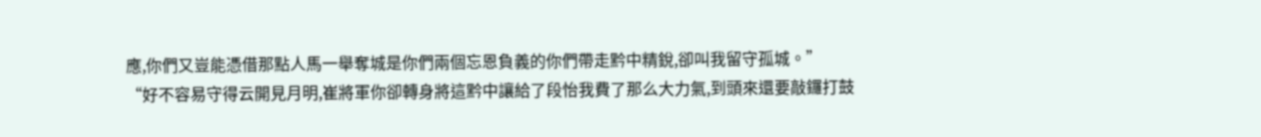應,你們又豈能憑借那點人馬一舉奪城是你們兩個忘恩負義的你們帶走黔中精銳,卻叫我留守孤城。”
“好不容易守得云開見月明,崔將軍你卻轉身將這黔中讓給了段怡我費了那么大力氣,到頭來還要敲鑼打鼓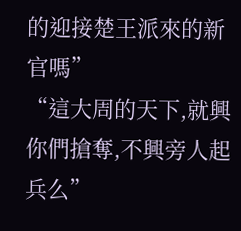的迎接楚王派來的新官嗎”
“這大周的天下,就興你們搶奪,不興旁人起兵么”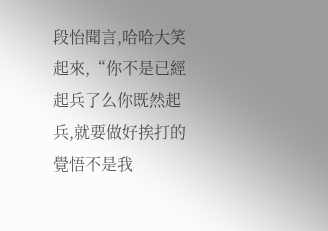段怡聞言,哈哈大笑起來,“你不是已經起兵了么你既然起兵,就要做好挨打的覺悟不是我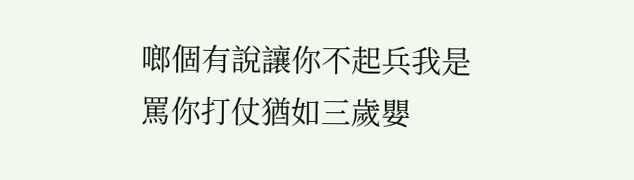啷個有說讓你不起兵我是罵你打仗猶如三歲嬰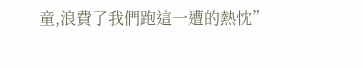童,浪費了我們跑這一遭的熱忱”